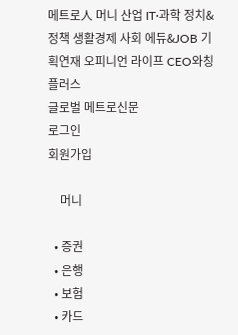메트로人 머니 산업 IT·과학 정치&정책 생활경제 사회 에듀&JOB 기획연재 오피니언 라이프 CEO와칭 플러스
글로벌 메트로신문
로그인
회원가입

    머니

  • 증권
  • 은행
  • 보험
  • 카드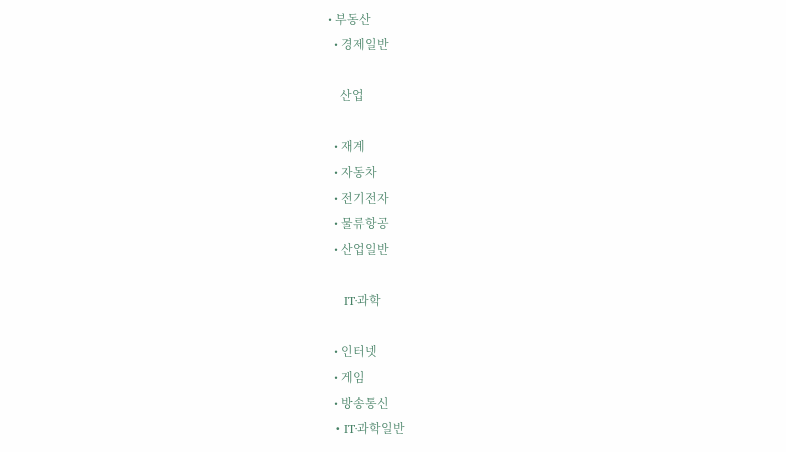• 부동산
  • 경제일반

    산업

  • 재계
  • 자동차
  • 전기전자
  • 물류항공
  • 산업일반

    IT·과학

  • 인터넷
  • 게임
  • 방송통신
  • IT·과학일반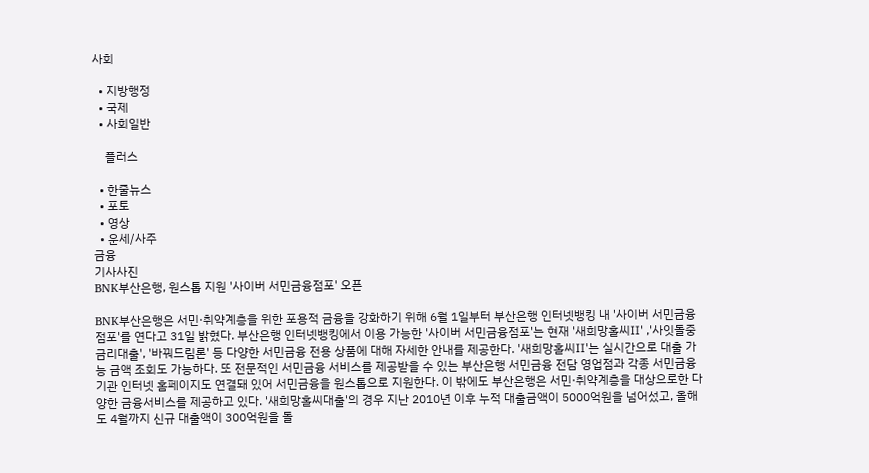사회

  • 지방행정
  • 국제
  • 사회일반

    플러스

  • 한줄뉴스
  • 포토
  • 영상
  • 운세/사주
금융
기사사진
BNK부산은행, 원스톱 지원 '사이버 서민금융점포' 오픈

BNK부산은행은 서민·취약계층을 위한 포용적 금융을 강화하기 위해 6월 1일부터 부산은행 인터넷뱅킹 내 '사이버 서민금융점포'를 연다고 31일 밝혔다. 부산은행 인터넷뱅킹에서 이용 가능한 '사이버 서민금융점포'는 현재 '새희망홀씨Ⅱ' ,'사잇돌중금리대출', '바꿔드림론' 등 다양한 서민금융 전용 상품에 대해 자세한 안내를 제공한다. '새희망홀씨Ⅱ'는 실시간으로 대출 가능 금액 조회도 가능하다. 또 전문적인 서민금융 서비스를 제공받을 수 있는 부산은행 서민금융 전담 영업점과 각종 서민금융기관 인터넷 홈페이지도 연결돼 있어 서민금융을 원스톱으로 지원한다. 이 밖에도 부산은행은 서민·취약계층을 대상으로한 다양한 금융서비스를 제공하고 있다. '새희망홀씨대출'의 경우 지난 2010년 이후 누적 대출금액이 5000억원을 넘어섰고, 올해도 4월까지 신규 대출액이 300억원을 돌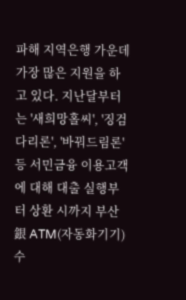파해 지역은행 가운데 가장 많은 지원을 하고 있다. 지난달부터는 '새희망홀씨', '징검다리론', '바꿔드림론' 등 서민금융 이용고객에 대해 대출 실행부터 상환 시까지 부산銀 ATM(자동화기기) 수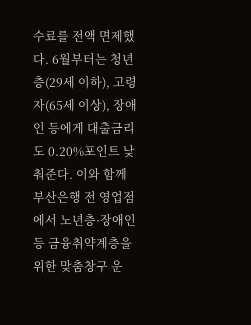수료를 전액 면제했다. 6월부터는 청년층(29세 이하), 고령자(65세 이상), 장애인 등에게 대출금리도 0.20%포인트 낮춰준다. 이와 함께 부산은행 전 영업점에서 노년층·장애인 등 금융취약계층을 위한 맞춤창구 운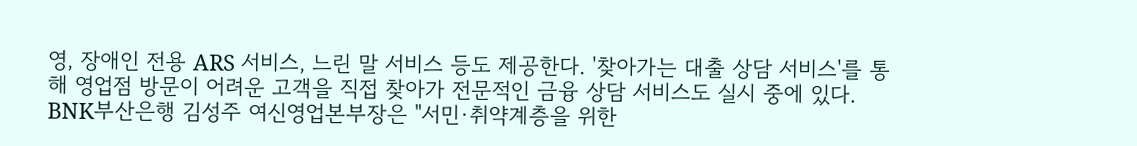영, 장애인 전용 ARS 서비스, 느린 말 서비스 등도 제공한다. '찾아가는 대출 상담 서비스'를 통해 영업점 방문이 어려운 고객을 직접 찾아가 전문적인 금융 상담 서비스도 실시 중에 있다. BNK부산은행 김성주 여신영업본부장은 "서민·취약계층을 위한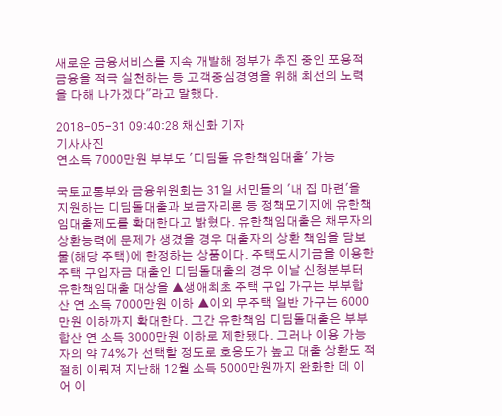새로운 금융서비스를 지속 개발해 정부가 추진 중인 포용적 금융을 적극 실천하는 등 고객중심경영을 위해 최선의 노력을 다해 나가겠다"라고 말했다.

2018-05-31 09:40:28 채신화 기자
기사사진
연소득 7000만원 부부도 '디딤돌 유한책임대출' 가능

국토교통부와 금융위원회는 31일 서민들의 '내 집 마련'을 지원하는 디딤돌대출과 보금자리론 등 정책모기지에 유한책임대출제도를 확대한다고 밝혔다. 유한책임대출은 채무자의 상환능력에 문제가 생겼을 경우 대출자의 상환 책임을 담보물(해당 주택)에 한정하는 상품이다. 주택도시기금을 이용한 주택 구입자금 대출인 디딤돌대출의 경우 이날 신청분부터 유한책임대출 대상을 ▲생애최초 주택 구입 가구는 부부합산 연 소득 7000만원 이하 ▲이외 무주택 일반 가구는 6000만원 이하까지 확대한다. 그간 유한책임 디딤돌대출은 부부합산 연 소득 3000만원 이하로 제한됐다. 그러나 이용 가능자의 약 74%가 선택할 정도로 호응도가 높고 대출 상환도 적절히 이뤄져 지난해 12월 소득 5000만원까지 완화한 데 이어 이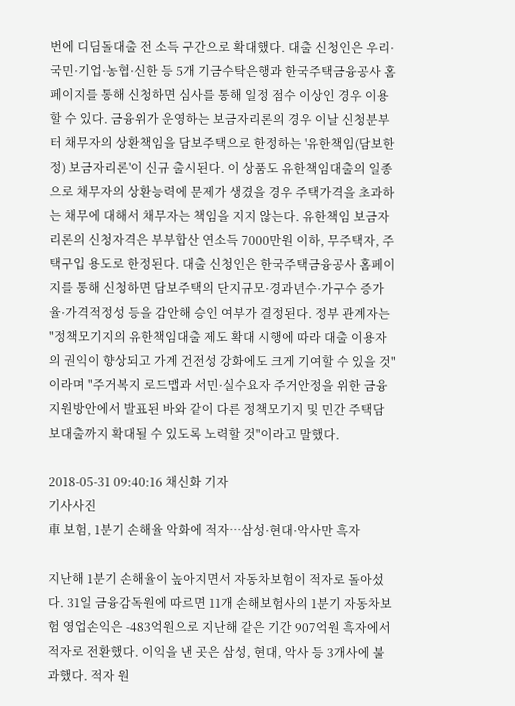번에 디딤돌대출 전 소득 구간으로 확대했다. 대출 신청인은 우리·국민·기업·농협·신한 등 5개 기금수탁은행과 한국주택금융공사 홈페이지를 통해 신청하면 심사를 통해 일정 점수 이상인 경우 이용할 수 있다. 금융위가 운영하는 보금자리론의 경우 이날 신청분부터 채무자의 상환책임을 담보주택으로 한정하는 '유한책임(담보한정) 보금자리론'이 신규 출시된다. 이 상품도 유한책임대출의 일종으로 채무자의 상환능력에 문제가 생겼을 경우 주택가격을 초과하는 채무에 대해서 채무자는 책임을 지지 않는다. 유한책임 보금자리론의 신청자격은 부부합산 연소득 7000만원 이하, 무주택자, 주택구입 용도로 한정된다. 대출 신청인은 한국주택금융공사 홈페이지를 통해 신청하면 담보주택의 단지규모·경과년수·가구수 증가율·가격적정성 등을 감안해 승인 여부가 결정된다. 정부 관계자는 "정책모기지의 유한책임대출 제도 확대 시행에 따라 대출 이용자의 권익이 향상되고 가계 건전성 강화에도 크게 기여할 수 있을 것"이라며 "주거복지 로드맵과 서민·실수요자 주거안정을 위한 금융지원방안에서 발표된 바와 같이 다른 정책모기지 및 민간 주택담보대출까지 확대될 수 있도록 노력할 것"이라고 말했다.

2018-05-31 09:40:16 채신화 기자
기사사진
車 보험, 1분기 손해율 악화에 적자…삼성·현대·악사만 흑자

지난해 1분기 손해율이 높아지면서 자동차보험이 적자로 돌아섰다. 31일 금융감독원에 따르면 11개 손해보험사의 1분기 자동차보험 영업손익은 -483억원으로 지난해 같은 기간 907억원 흑자에서 적자로 전환했다. 이익을 낸 곳은 삼성, 현대, 악사 등 3개사에 불과했다. 적자 원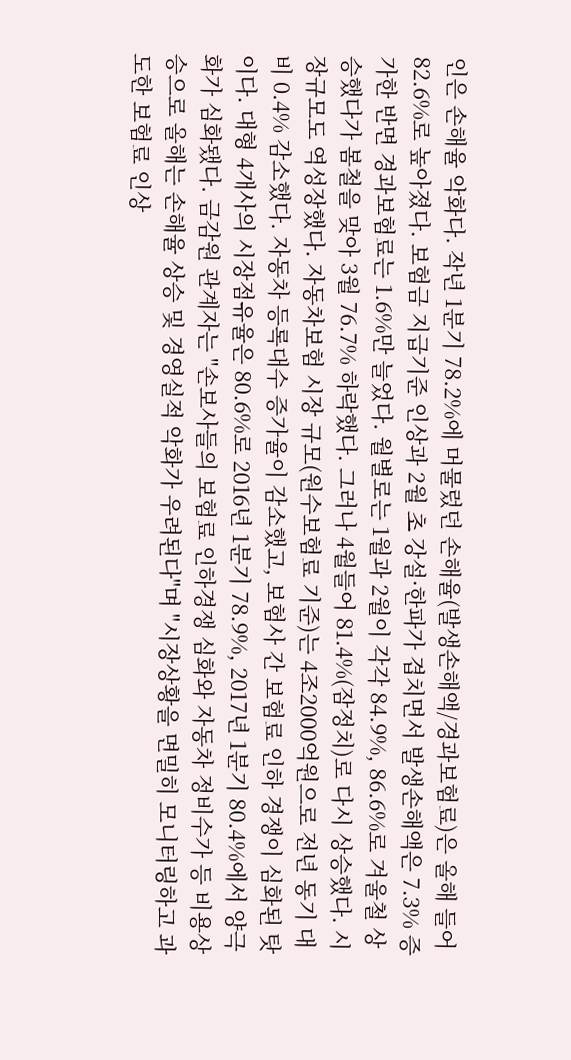인은 손해율 악화다. 작년 1분기 78.2%에 머물렀던 손해율(발생손해액/경과보험료)은 올해 들어 82.6%로 높아졌다. 보험금 지급기준 인상과 2월 초 강설·한파가 겹치면서 발생손해액은 7.3% 증가한 반면 경과보험료는 1.6%만 늘었다. 월별로는 1월과 2월이 각각 84.9%, 86.6%로 겨울철 상승했다가 봄철을 맞아 3월 76.7% 하락했다. 그러나 4월들어 81.4%(잠정치)로 다시 상승했다. 시장규모도 역성장했다. 자동차보험 시장 규모(원수보험료 기준)는 4조2000억원으로 전년 동기 대비 0.4% 감소했다. 자동차 등록대수 증가율이 감소했고, 보험사 간 보험료 인하 경쟁이 심화된 탓이다. 대형 4개사의 시장점유율은 80.6%로 2016년 1분기 78.9%, 2017년 1분기 80.4%에서 양극화가 심화됐다. 금감원 관계자는 "손보사들의 보험료 인하경쟁 심화와 자동차 정비수가 등 비용상승으로 올해는 손해율 상승 및 경영실적 악화가 우려된다"며 "시장상황을 면밀히 모니터링하고 과도한 보험료 인상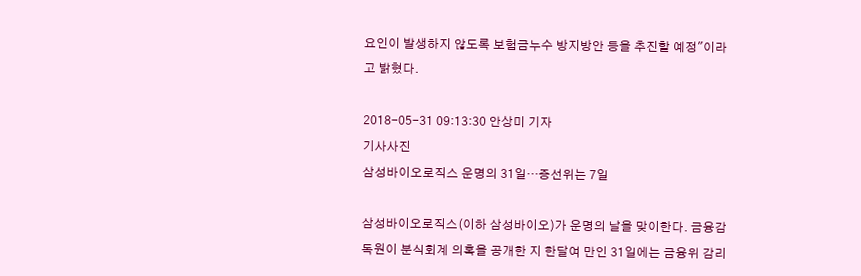요인이 발생하지 않도록 보험금누수 방지방안 등을 추진할 예정"이라고 밝혔다.

2018-05-31 09:13:30 안상미 기자
기사사진
삼성바이오로직스 운명의 31일…증선위는 7일

삼성바이오로직스(이하 삼성바이오)가 운명의 날을 맞이한다. 금융감독원이 분식회계 의혹을 공개한 지 한달여 만인 31일에는 금융위 감리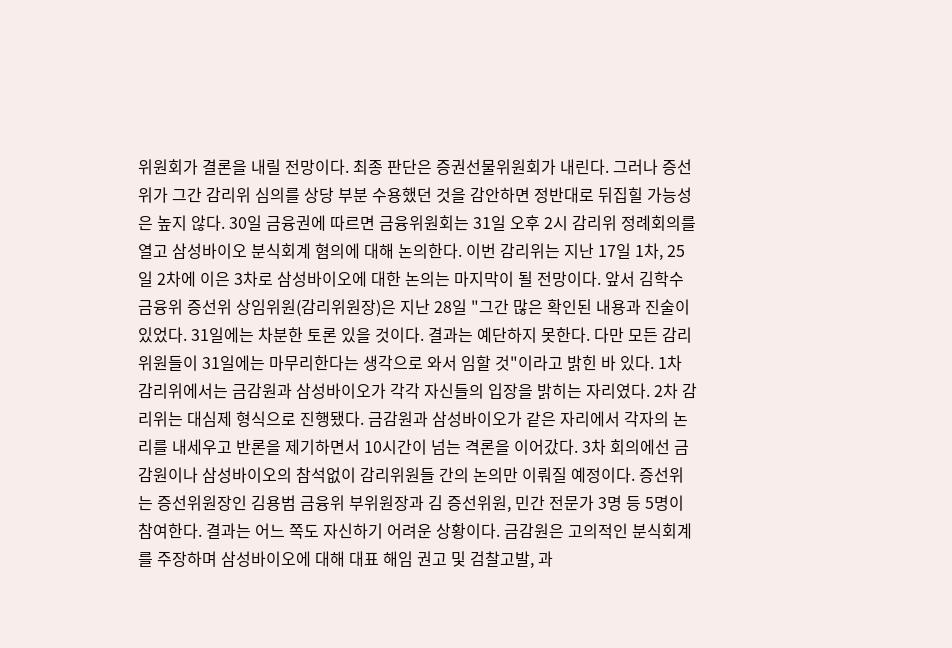위원회가 결론을 내릴 전망이다. 최종 판단은 증권선물위원회가 내린다. 그러나 증선위가 그간 감리위 심의를 상당 부분 수용했던 것을 감안하면 정반대로 뒤집힐 가능성은 높지 않다. 30일 금융권에 따르면 금융위원회는 31일 오후 2시 감리위 정례회의를 열고 삼성바이오 분식회계 혐의에 대해 논의한다. 이번 감리위는 지난 17일 1차, 25일 2차에 이은 3차로 삼성바이오에 대한 논의는 마지막이 될 전망이다. 앞서 김학수 금융위 증선위 상임위원(감리위원장)은 지난 28일 "그간 많은 확인된 내용과 진술이 있었다. 31일에는 차분한 토론 있을 것이다. 결과는 예단하지 못한다. 다만 모든 감리위원들이 31일에는 마무리한다는 생각으로 와서 임할 것"이라고 밝힌 바 있다. 1차 감리위에서는 금감원과 삼성바이오가 각각 자신들의 입장을 밝히는 자리였다. 2차 감리위는 대심제 형식으로 진행됐다. 금감원과 삼성바이오가 같은 자리에서 각자의 논리를 내세우고 반론을 제기하면서 10시간이 넘는 격론을 이어갔다. 3차 회의에선 금감원이나 삼성바이오의 참석없이 감리위원들 간의 논의만 이뤄질 예정이다. 증선위는 증선위원장인 김용범 금융위 부위원장과 김 증선위원, 민간 전문가 3명 등 5명이 참여한다. 결과는 어느 쪽도 자신하기 어려운 상황이다. 금감원은 고의적인 분식회계를 주장하며 삼성바이오에 대해 대표 해임 권고 및 검찰고발, 과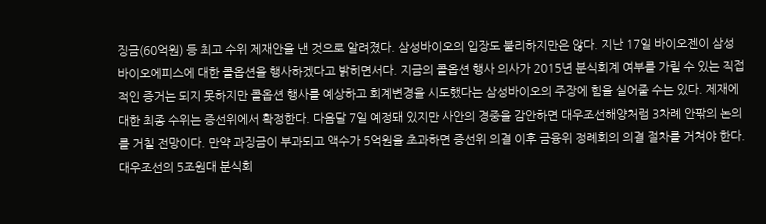징금(60억원) 등 최고 수위 제재안을 낸 것으로 알려졌다. 삼성바이오의 입장도 불리하지만은 않다. 지난 17일 바이오젠이 삼성바이오에피스에 대한 콜옵션을 행사하겠다고 밝히면서다. 지금의 콜옵션 행사 의사가 2015년 분식회계 여부를 가릴 수 있는 직접적인 증거는 되지 못하지만 콜옵션 행사를 예상하고 회계변경을 시도했다는 삼성바이오의 주장에 힘을 실어줄 수는 있다. 제재에 대한 최종 수위는 증선위에서 확정한다. 다음달 7일 예정돼 있지만 사안의 경중을 감안하면 대우조선해양처럼 3차례 안팎의 논의를 거칠 전망이다. 만약 과징금이 부과되고 액수가 5억원을 초과하면 증선위 의결 이후 금융위 정례회의 의결 절차를 거쳐야 한다. 대우조선의 5조원대 분식회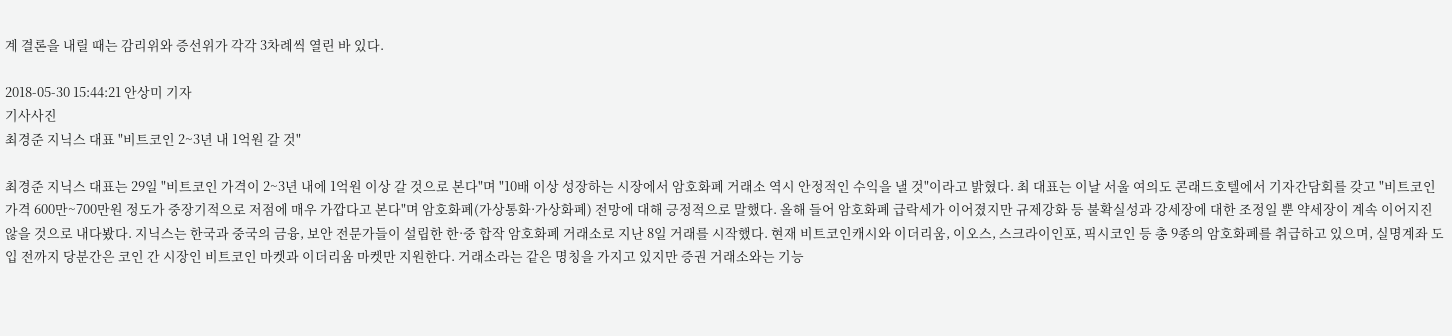계 결론을 내릴 때는 감리위와 증선위가 각각 3차례씩 열린 바 있다.

2018-05-30 15:44:21 안상미 기자
기사사진
최경준 지닉스 대표 "비트코인 2~3년 내 1억원 갈 것"

최경준 지닉스 대표는 29일 "비트코인 가격이 2~3년 내에 1억원 이상 갈 것으로 본다"며 "10배 이상 성장하는 시장에서 암호화폐 거래소 역시 안정적인 수익을 낼 것"이라고 밝혔다. 최 대표는 이날 서울 여의도 콘래드호텔에서 기자간담회를 갖고 "비트코인 가격 600만~700만원 정도가 중장기적으로 저점에 매우 가깝다고 본다"며 암호화폐(가상통화·가상화폐) 전망에 대해 긍정적으로 말했다. 올해 들어 암호화폐 급락세가 이어졌지만 규제강화 등 불확실성과 강세장에 대한 조정일 뿐 약세장이 계속 이어지진 않을 것으로 내다봤다. 지닉스는 한국과 중국의 금융, 보안 전문가들이 설립한 한·중 합작 암호화폐 거래소로 지난 8일 거래를 시작했다. 현재 비트코인캐시와 이더리움, 이오스, 스크라이인포, 픽시코인 등 총 9종의 암호화폐를 취급하고 있으며, 실명계좌 도입 전까지 당분간은 코인 간 시장인 비트코인 마켓과 이더리움 마켓만 지원한다. 거래소라는 같은 명칭을 가지고 있지만 증권 거래소와는 기능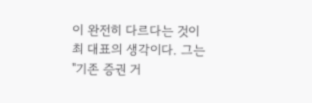이 완전히 다르다는 것이 최 대표의 생각이다. 그는 "기존 증권 거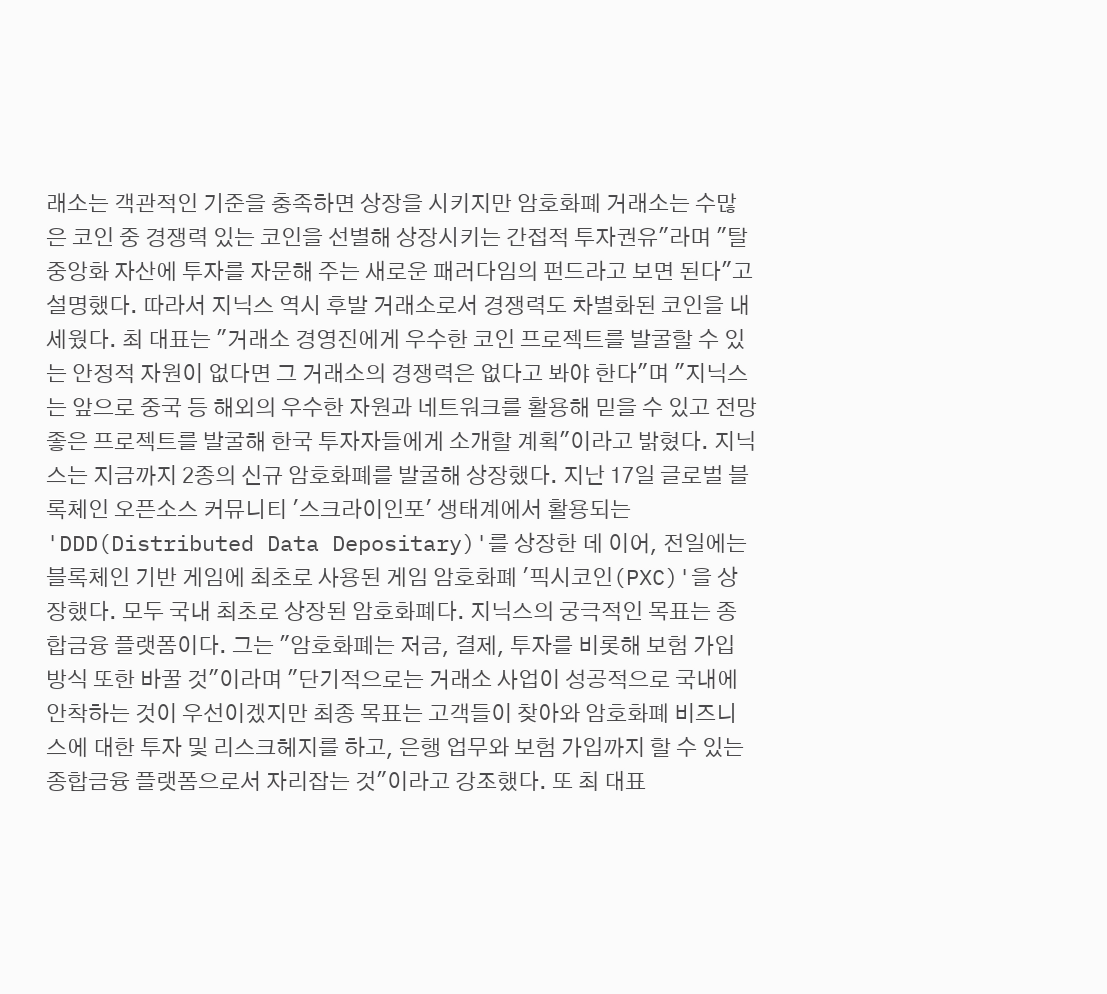래소는 객관적인 기준을 충족하면 상장을 시키지만 암호화폐 거래소는 수많은 코인 중 경쟁력 있는 코인을 선별해 상장시키는 간접적 투자권유"라며 "탈 중앙화 자산에 투자를 자문해 주는 새로운 패러다임의 펀드라고 보면 된다"고 설명했다. 따라서 지닉스 역시 후발 거래소로서 경쟁력도 차별화된 코인을 내세웠다. 최 대표는 "거래소 경영진에게 우수한 코인 프로젝트를 발굴할 수 있는 안정적 자원이 없다면 그 거래소의 경쟁력은 없다고 봐야 한다"며 "지닉스는 앞으로 중국 등 해외의 우수한 자원과 네트워크를 활용해 믿을 수 있고 전망 좋은 프로젝트를 발굴해 한국 투자자들에게 소개할 계획"이라고 밝혔다. 지닉스는 지금까지 2종의 신규 암호화폐를 발굴해 상장했다. 지난 17일 글로벌 블록체인 오픈소스 커뮤니티 '스크라이인포' 생태계에서 활용되는 'DDD(Distributed Data Depositary)'를 상장한 데 이어, 전일에는 블록체인 기반 게임에 최초로 사용된 게임 암호화폐 '픽시코인(PXC)'을 상장했다. 모두 국내 최초로 상장된 암호화폐다. 지닉스의 궁극적인 목표는 종합금융 플랫폼이다. 그는 "암호화폐는 저금, 결제, 투자를 비롯해 보험 가입 방식 또한 바꿀 것"이라며 "단기적으로는 거래소 사업이 성공적으로 국내에 안착하는 것이 우선이겠지만 최종 목표는 고객들이 찾아와 암호화폐 비즈니스에 대한 투자 및 리스크헤지를 하고, 은행 업무와 보험 가입까지 할 수 있는 종합금융 플랫폼으로서 자리잡는 것"이라고 강조했다. 또 최 대표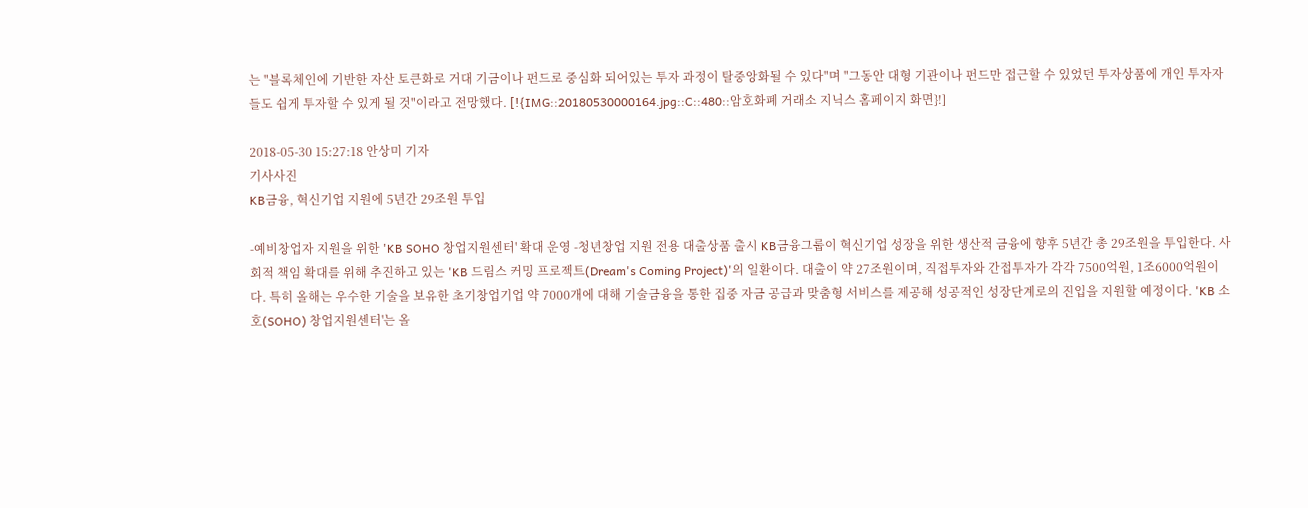는 "블록체인에 기반한 자산 토큰화로 거대 기금이나 펀드로 중심화 되어있는 투자 과정이 탈중앙화될 수 있다"며 "그동안 대형 기관이나 펀드만 접근할 수 있었던 투자상품에 개인 투자자들도 쉽게 투자할 수 있게 될 것"이라고 전망했다. [!{IMG::20180530000164.jpg::C::480::암호화폐 거래소 지닉스 홈페이지 화면}!]

2018-05-30 15:27:18 안상미 기자
기사사진
KB금융, 혁신기업 지원에 5년간 29조원 투입

-예비창업자 지원을 위한 'KB SOHO 창업지원센터' 확대 운영 -청년창업 지원 전용 대출상품 출시 KB금융그룹이 혁신기업 성장을 위한 생산적 금융에 향후 5년간 총 29조원을 투입한다. 사회적 책임 확대를 위해 추진하고 있는 'KB 드림스 커밍 프로젝트(Dream's Coming Project)'의 일환이다. 대출이 약 27조원이며, 직접투자와 간접투자가 각각 7500억원, 1조6000억원이다. 특히 올해는 우수한 기술을 보유한 초기창업기업 약 7000개에 대해 기술금융을 통한 집중 자금 공급과 맞춤형 서비스를 제공해 성공적인 성장단계로의 진입을 지원할 예정이다. 'KB 소호(SOHO) 창업지원센터'는 올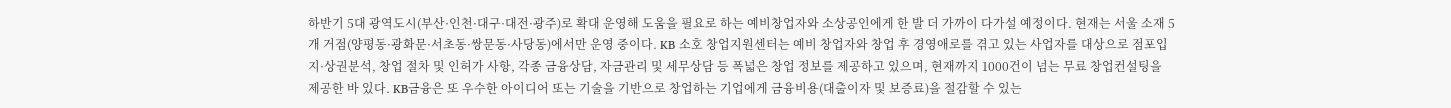하반기 5대 광역도시(부산·인천·대구·대전·광주)로 확대 운영해 도움을 필요로 하는 예비창업자와 소상공인에게 한 발 더 가까이 다가설 예정이다. 현재는 서울 소재 5개 거점(양평동·광화문·서초동·쌍문동·사당동)에서만 운영 중이다. KB 소호 창업지원센터는 예비 창업자와 창업 후 경영애로를 겪고 있는 사업자를 대상으로 점포입지·상권분석, 창업 절차 및 인허가 사항, 각종 금융상담, 자금관리 및 세무상담 등 폭넓은 창업 정보를 제공하고 있으며, 현재까지 1000건이 넘는 무료 창업컨설팅을 제공한 바 있다. KB금융은 또 우수한 아이디어 또는 기술을 기반으로 창업하는 기업에게 금융비용(대출이자 및 보증료)을 절감할 수 있는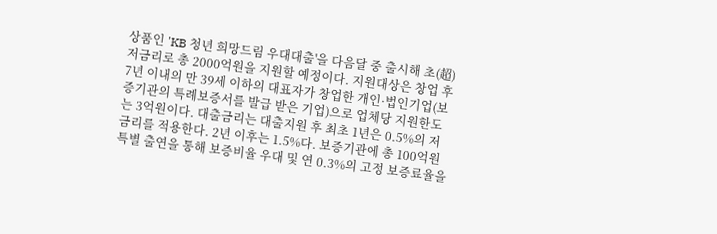상품인 'KB 청년 희망드림 우대대출'을 다음달 중 출시해 초(超) 저금리로 총 2000억원을 지원할 예정이다. 지원대상은 창업 후 7년 이내의 만 39세 이하의 대표자가 창업한 개인·법인기업(보증기관의 특례보증서를 발급 받은 기업)으로 업체당 지원한도는 3억원이다. 대출금리는 대출지원 후 최초 1년은 0.5%의 저금리를 적용한다. 2년 이후는 1.5%다. 보증기관에 총 100억원 특별 출연을 통해 보증비율 우대 및 연 0.3%의 고정 보증료율을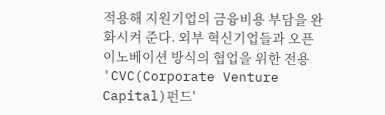적용해 지원기업의 금융비용 부담을 완화시켜 준다. 외부 혁신기업들과 오픈 이노베이션 방식의 협업을 위한 전용 'CVC(Corporate Venture Capital)펀드'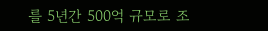를 5년간 500억 규모로 조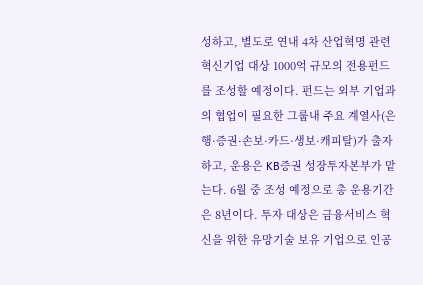성하고, 별도로 연내 4차 산업혁명 관련 혁신기업 대상 1000억 규모의 전용펀드를 조성할 예정이다. 펀드는 외부 기업과의 협업이 필요한 그룹내 주요 계열사(은행·증권·손보·카드·생보·캐피탈)가 출자하고, 운용은 KB증권 성장투자본부가 맡는다. 6월 중 조성 예정으로 총 운용기간은 8년이다. 투자 대상은 금융서비스 혁신을 위한 유망기술 보유 기업으로 인공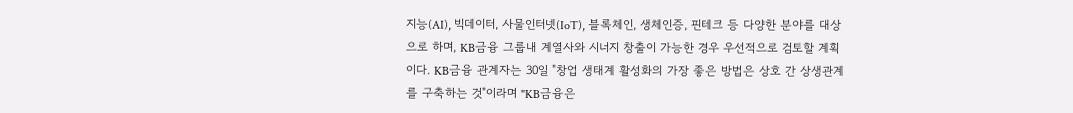지능(AI), 빅데이터, 사물인터넷(IoT), 블록체인, 생체인증, 핀테크 등 다양한 분야를 대상으로 하며, KB금융 그룹내 계열사와 시너지 창출이 가능한 경우 우선적으로 검토할 계획이다. KB금융 관계자는 30일 "창업 생태계 활성화의 가장 좋은 방법은 상호 간 상생관계를 구축하는 것"이라며 "KB금융은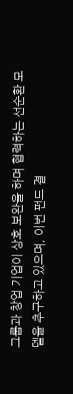그룹과 창업 기업이 상호 보완을 하며 협력하는 선순환 모델을 추구하고 있으며, 이번 펀드 결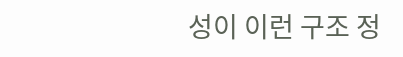성이 이런 구조 정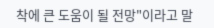착에 큰 도움이 될 전망"이라고 말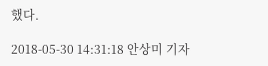했다.

2018-05-30 14:31:18 안상미 기자